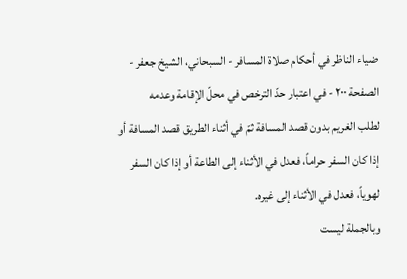ضياء الناظر في أحكام صلاة المسافر - السبحاني، الشيخ جعفر - الصفحة ٢٠٠ - في اعتبار حدّ الترخص في محلّ الإقامة وعدمه
لطلب الغريم بدون قصد المسافة ثمّ في أثناء الطريق قصد المسافة أو إذا كان السفر حراماً، فعدل في الأثناء إلى الطاعة أو إذا كان السفر لهوياً، فعدل في الأثناء إلى غيره.
وبالجملة ليست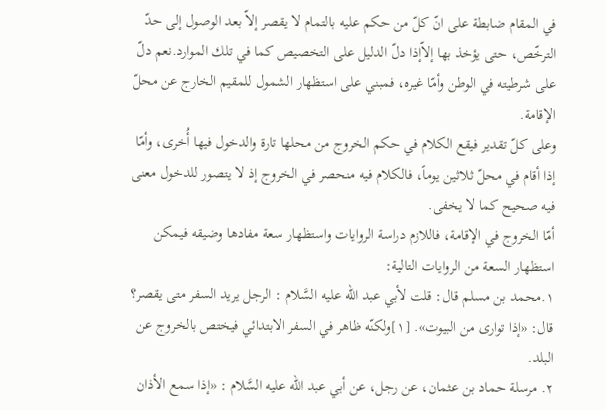في المقام ضابطة على انّ كلّ من حكم عليه بالتمام لا يقصر إلاّ بعد الوصول إلى حدّ الترخّص، حتى يؤخذ بها إلاّإذا دلّ الدليل على التخصيص كما في تلك الموارد.نعم دلّ على شرطيته في الوطن وأمّا غيره، فمبني على استظهار الشمول للمقيم الخارج عن محلّ الإقامة.
وعلى كلّ تقدير فيقع الكلام في حكم الخروج من محلها تارة والدخول فيها أُخرى، وأمّا إذا أقام في محلّ ثلاثين يوماً، فالكلام فيه منحصر في الخروج إذ لا يتصور للدخول معنى فيه صحيح كما لا يخفى.
أمّا الخروج في الإقامة، فاللازم دراسة الروايات واستظهار سعة مفادها وضيقه فيمكن استظهار السعة من الروايات التالية:
١.محمد بن مسلم قال: قلت لأبي عبد اللّه عليه السَّلام : الرجل يريد السفر متى يقصر؟ قال: «إذا توارى من البيوت». [١]ولكنّه ظاهر في السفر الابتدائي فيختص بالخروج عن البلد.
٢. مرسلة حماد بن عثمان، عن رجل، عن أبي عبد اللّه عليه السَّلام : «إذا سمع الأذان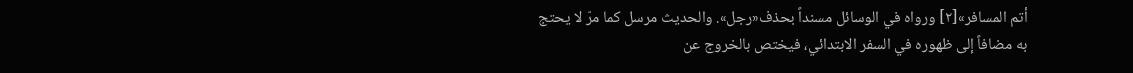أتم المسافر»[٢] ورواه في الوسائل مسنداً بحذف«رجل». والحديث مرسل كما مرّ لا يحتج به مضافاً إلى ظهوره في السفر الابتدائي، فيختص بالخروج عن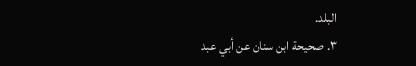البلد.
٣. صحيحة ابن سنان عن أبي عبد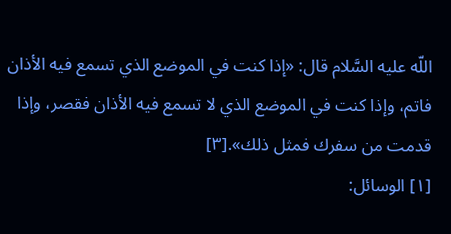اللّه عليه السَّلام قال: «إذا كنت في الموضع الذي تسمع فيه الأذان فاتم، وإذا كنت في الموضع الذي لا تسمع فيه الأذان فقصر، وإذا قدمت من سفرك فمثل ذلك».[٣]
[١] الوسائل: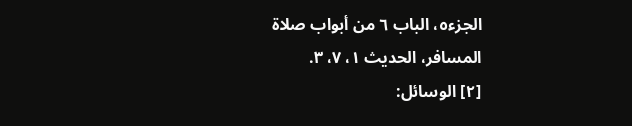الجزء٥، الباب ٦ من أبواب صلاة المسافر، الحديث ١، ٧، ٣.
[٢] الوسائل: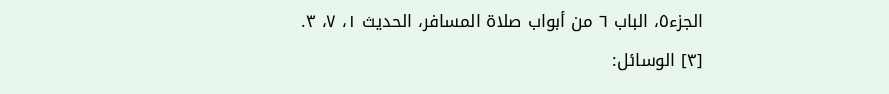الجزء٥، الباب ٦ من أبواب صلاة المسافر، الحديث ١، ٧، ٣.
[٣] الوسائل: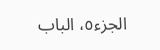الجزء٥، الباب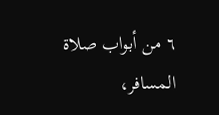٦ من أبواب صلاة المسافر،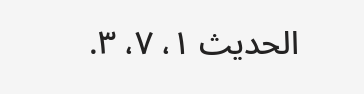الحديث ١، ٧، ٣.